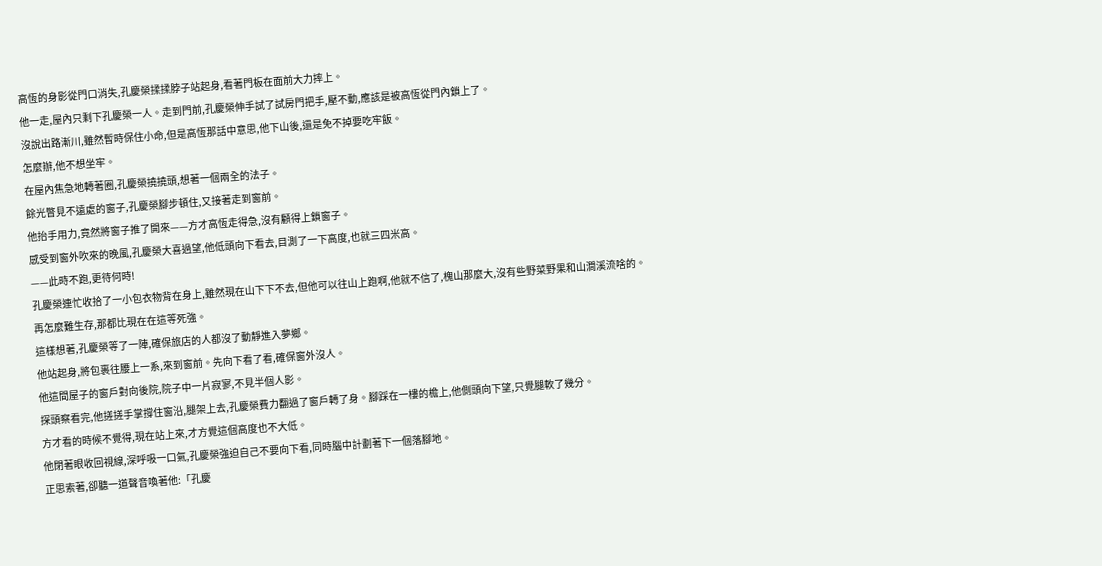高恆的身影從門口消失,孔慶榮揉揉脖子站起身,看著門板在面前大力摔上。
他一走,屋內只剩下孔慶榮一人。走到門前,孔慶榮伸手試了試房門把手,壓不動,應該是被高恆從門內鎖上了。
沒說出路漸川,雖然暫時保住小命,但是高恆那話中意思,他下山後,還是免不掉要吃牢飯。
怎麼辦,他不想坐牢。
在屋內焦急地轉著圈,孔慶榮撓撓頭,想著一個兩全的法子。
餘光瞥見不遠處的窗子,孔慶榮腳步頓住,又接著走到窗前。
他抬手用力,竟然將窗子推了開來——方才高恆走得急,沒有顧得上鎖窗子。
感受到窗外吹來的晚風,孔慶榮大喜過望,他低頭向下看去,目測了一下高度,也就三四米高。
——此時不跑,更待何時!
孔慶榮連忙收拾了一小包衣物背在身上,雖然現在山下下不去,但他可以往山上跑啊,他就不信了,槐山那麼大,沒有些野菜野果和山澗溪流啥的。
再怎麼難生存,那都比現在在這等死強。
這樣想著,孔慶榮等了一陣,確保旅店的人都沒了動靜進入夢鄉。
他站起身,將包裹往腰上一系,來到窗前。先向下看了看,確保窗外沒人。
他這間屋子的窗戶對向後院,院子中一片寂寥,不見半個人影。
探頭察看完,他搓搓手掌撐住窗沿,腿架上去,孔慶榮費力翻過了窗戶轉了身。腳踩在一樓的檐上,他側頭向下望,只覺腿軟了幾分。
方才看的時候不覺得,現在站上來,才方覺這個高度也不大低。
他閉著眼收回視線,深呼吸一口氣,孔慶榮強迫自己不要向下看,同時腦中計劃著下一個落腳地。
正思索著,卻聽一道聲音喚著他:「孔慶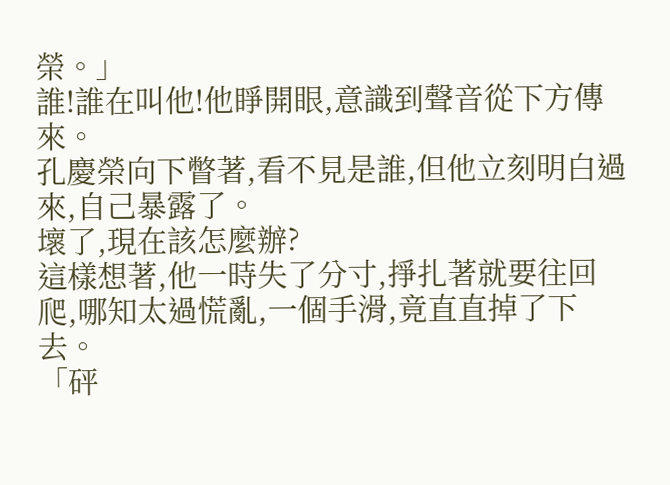榮。」
誰!誰在叫他!他睜開眼,意識到聲音從下方傳來。
孔慶榮向下瞥著,看不見是誰,但他立刻明白過來,自己暴露了。
壞了,現在該怎麼辦?
這樣想著,他一時失了分寸,掙扎著就要往回爬,哪知太過慌亂,一個手滑,竟直直掉了下去。
「砰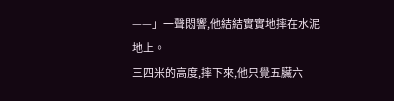——」一聲悶響,他結結實實地摔在水泥地上。
三四米的高度,摔下來,他只覺五臟六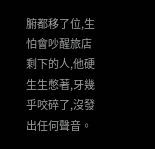腑都移了位,生怕會吵醒旅店剩下的人,他硬生生憋著,牙幾乎咬碎了,沒發出任何聲音。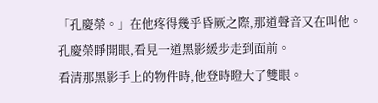「孔慶榮。」在他疼得幾乎昏厥之際,那道聲音又在叫他。
孔慶榮睜開眼,看見一道黑影緩步走到面前。
看清那黑影手上的物件時,他登時瞪大了雙眼。